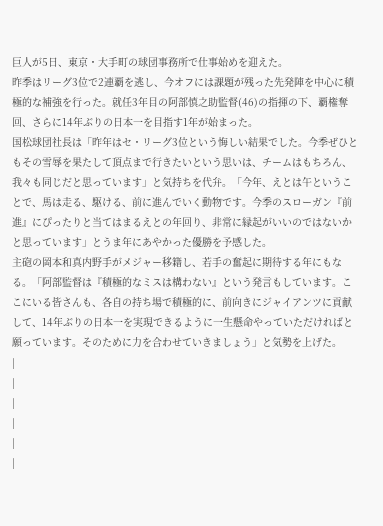巨人が5日、東京・大手町の球団事務所で仕事始めを迎えた。
昨季はリーグ3位で2連覇を逃し、今オフには課題が残った先発陣を中心に積極的な補強を行った。就任3年目の阿部慎之助監督(46)の指揮の下、覇権奪回、さらに14年ぶりの日本一を目指す1年が始まった。
国松球団社長は「昨年はセ・リーグ3位という悔しい結果でした。今季ぜひともその雪辱を果たして頂点まで行きたいという思いは、チームはもちろん、我々も同じだと思っています」と気持ちを代弁。「今年、えとは午ということで、馬は走る、駆ける、前に進んでいく動物です。今季のスローガン『前進』にぴったりと当てはまるえとの年回り、非常に縁起がいいのではないかと思っています」とうま年にあやかった優勝を予感した。
主砲の岡本和真内野手がメジャー移籍し、若手の奮起に期待する年にもなる。「阿部監督は『積極的なミスは構わない』という発言もしています。ここにいる皆さんも、各自の持ち場で積極的に、前向きにジャイアンツに貢献して、14年ぶりの日本一を実現できるように一生懸命やっていただければと願っています。そのために力を合わせていきましょう」と気勢を上げた。
|
|
|
|
|
|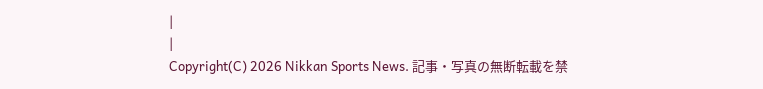|
|
Copyright(C) 2026 Nikkan Sports News. 記事・写真の無断転載を禁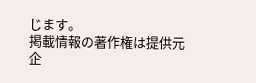じます。
掲載情報の著作権は提供元企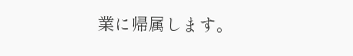業に帰属します。